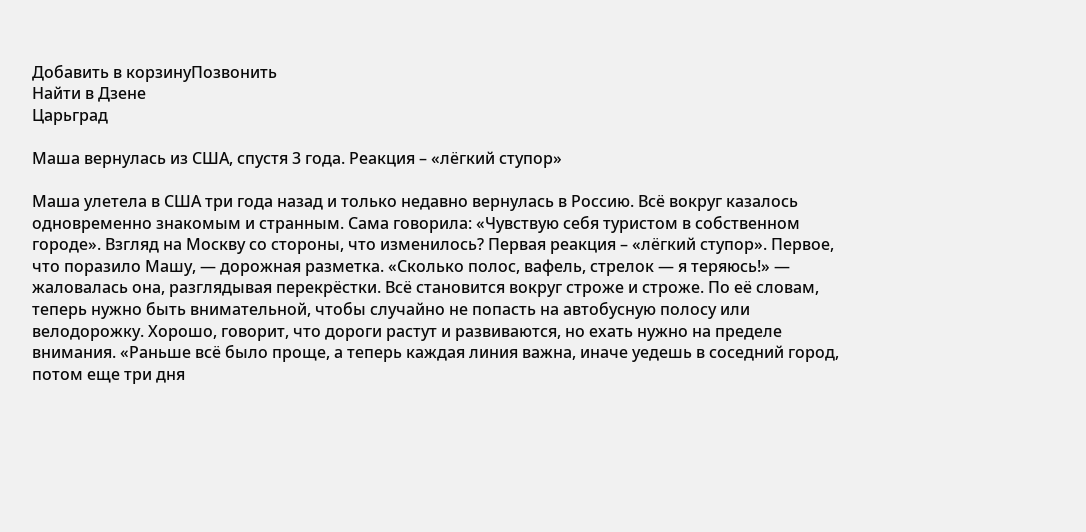Добавить в корзинуПозвонить
Найти в Дзене
Царьград

Маша вернулась из США, спустя 3 года. Реакция – «лёгкий ступор»

Маша улетела в США три года назад и только недавно вернулась в Россию. Всё вокруг казалось одновременно знакомым и странным. Сама говорила: «Чувствую себя туристом в собственном городе». Взгляд на Москву со стороны, что изменилось? Первая реакция – «лёгкий ступор». Первое, что поразило Машу, — дорожная разметка. «Сколько полос, вафель, стрелок — я теряюсь!» — жаловалась она, разглядывая перекрёстки. Всё становится вокруг строже и строже. По её словам, теперь нужно быть внимательной, чтобы случайно не попасть на автобусную полосу или велодорожку. Хорошо, говорит, что дороги растут и развиваются, но ехать нужно на пределе внимания. «Раньше всё было проще, а теперь каждая линия важна, иначе уедешь в соседний город, потом еще три дня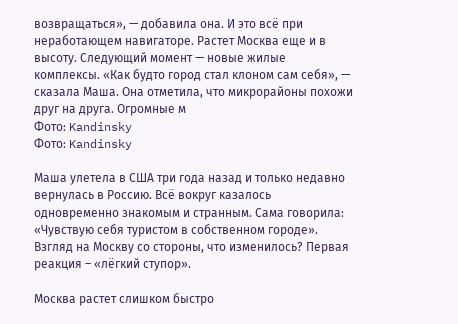возвращаться», — добавила она. И это всё при неработающем навигаторе. Растет Москва еще и в высоту. Следующий момент — новые жилые комплексы. «Как будто город стал клоном сам себя», — сказала Маша. Она отметила, что микрорайоны похожи друг на друга. Огромные м
Фото: Kandinsky
Фото: Kandinsky

Маша улетела в США три года назад и только недавно вернулась в Россию. Всё вокруг казалось одновременно знакомым и странным. Сама говорила: «Чувствую себя туристом в собственном городе». Взгляд на Москву со стороны, что изменилось? Первая реакция – «лёгкий ступор».

Москва растет слишком быстро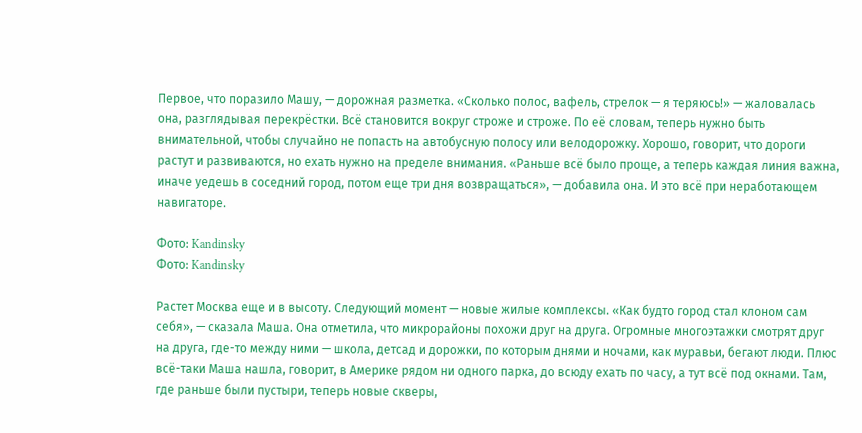Первое, что поразило Машу, — дорожная разметка. «Сколько полос, вафель, стрелок — я теряюсь!» — жаловалась она, разглядывая перекрёстки. Всё становится вокруг строже и строже. По её словам, теперь нужно быть внимательной, чтобы случайно не попасть на автобусную полосу или велодорожку. Хорошо, говорит, что дороги растут и развиваются, но ехать нужно на пределе внимания. «Раньше всё было проще, а теперь каждая линия важна, иначе уедешь в соседний город, потом еще три дня возвращаться», — добавила она. И это всё при неработающем навигаторе.

Фото: Kandinsky
Фото: Kandinsky

Растет Москва еще и в высоту. Следующий момент — новые жилые комплексы. «Как будто город стал клоном сам себя», — сказала Маша. Она отметила, что микрорайоны похожи друг на друга. Огромные многоэтажки смотрят друг на друга, где-то между ними — школа, детсад и дорожки, по которым днями и ночами, как муравьи, бегают люди. Плюс всё-таки Маша нашла, говорит, в Америке рядом ни одного парка, до всюду ехать по часу, а тут всё под окнами. Там, где раньше были пустыри, теперь новые скверы,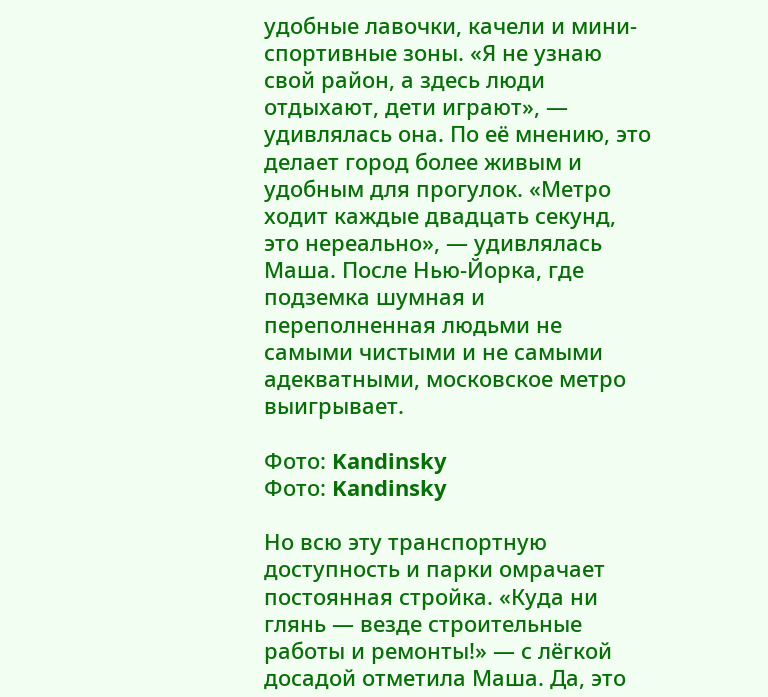удобные лавочки, качели и мини-спортивные зоны. «Я не узнаю свой район, а здесь люди отдыхают, дети играют», — удивлялась она. По её мнению, это делает город более живым и удобным для прогулок. «Метро ходит каждые двадцать секунд, это нереально», — удивлялась Маша. После Нью-Йорка, где подземка шумная и переполненная людьми не самыми чистыми и не самыми адекватными, московское метро выигрывает.

Фото: Kandinsky
Фото: Kandinsky

Но всю эту транспортную доступность и парки омрачает постоянная стройка. «Куда ни глянь — везде строительные работы и ремонты!» — с лёгкой досадой отметила Маша. Да, это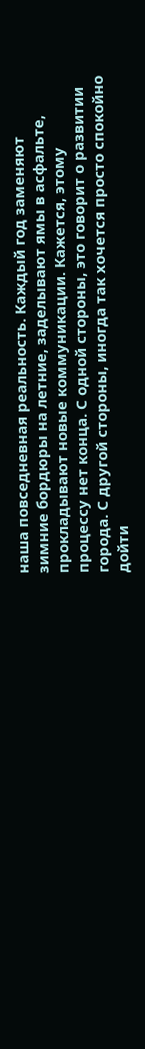наша повседневная реальность. Каждый год заменяют зимние бордюры на летние, заделывают ямы в асфальте, прокладывают новые коммуникации. Кажется, этому процессу нет конца. С одной стороны, это говорит о развитии города. С другой стороны, иногда так хочется просто спокойно дойти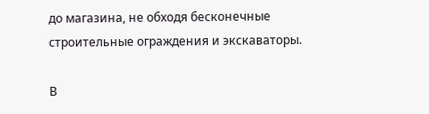до магазина, не обходя бесконечные строительные ограждения и экскаваторы.

В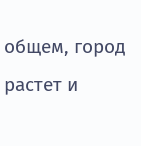общем, город растет и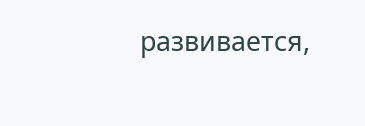развивается,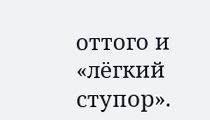оттого и «лёгкий ступор».